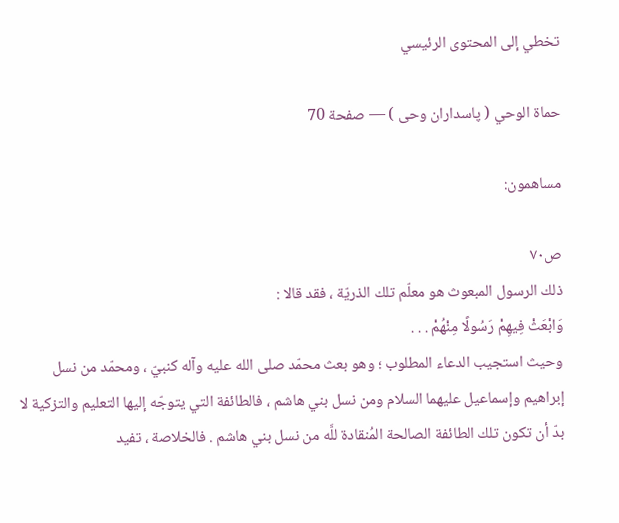تخطي إلى المحتوى الرئيسي

حماة الوحي ( پاسداران وحى ) — صفحة 70

مساهمون:

ص٧٠
ذلك الرسول المبعوث هو معلّم تلك الذريّة ، فقد قالا :
وَابْعَثْ فِيهِمْ رَسُولًا مِنْهُمْ . . .
وحيث استجيب الدعاء المطلوب ؛ وهو بعث محمّد صلى الله عليه وآله كنبيّ ، ومحمّد من نسل إبراهيم وإسماعيل عليهما السلام ومن نسل بني هاشم ، فالطائفة التي يتوجّه إليها التعليم والتزكية لا بدّ أن تكون تلك الطائفة الصالحة المُنقادة للَّه من نسل بني هاشم . فالخلاصة ، تفيد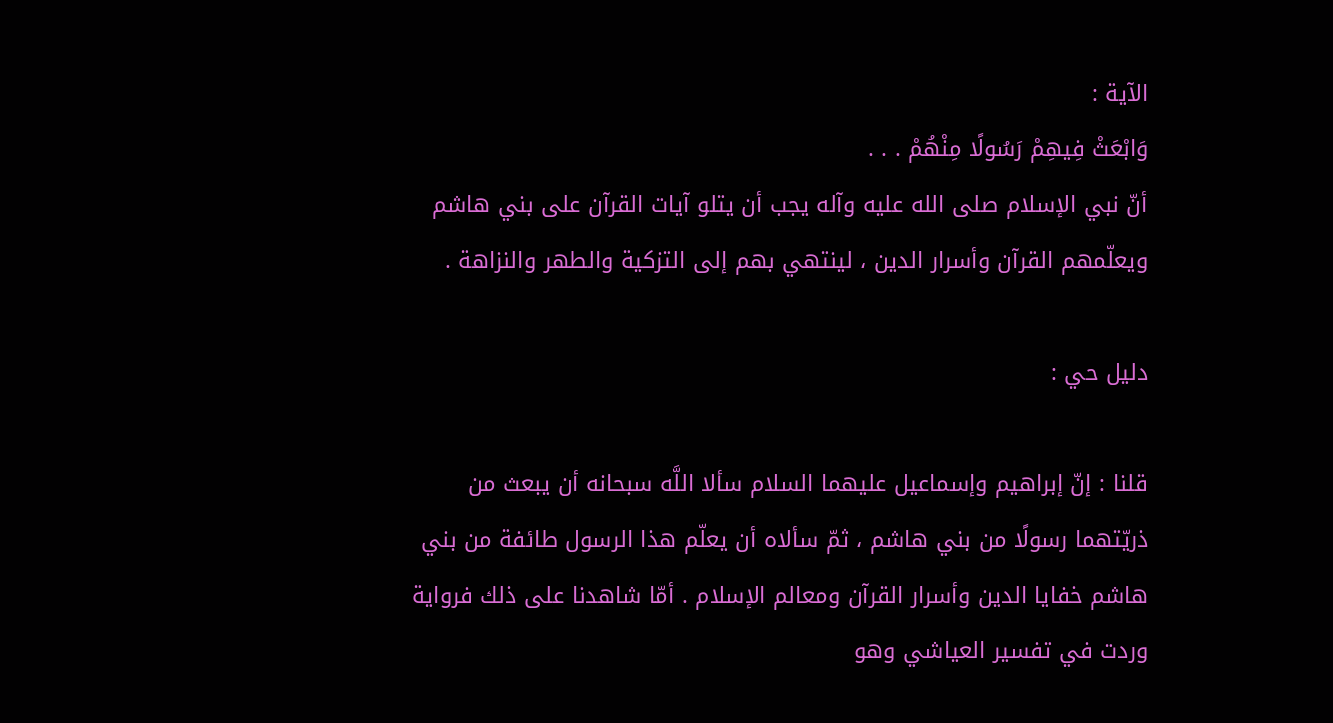الآية :
وَابْعَثْ فِيهِمْ رَسُولًا مِنْهُمْ . . .
أنّ نبي الإسلام صلى الله عليه وآله يجب أن يتلو آيات القرآن على بني هاشم ويعلّمهم القرآن وأسرار الدين ، لينتهي بهم إلى التزكية والطهر والنزاهة .

دليل حي :

قلنا : إنّ إبراهيم وإسماعيل عليهما السلام سألا اللَّه سبحانه أن يبعث من ذريّتهما رسولًا من بني هاشم ، ثمّ سألاه أن يعلّم هذا الرسول طائفة من بني هاشم خفايا الدين وأسرار القرآن ومعالم الإسلام . أمّا شاهدنا على ذلك فرواية وردت في تفسير العياشي وهو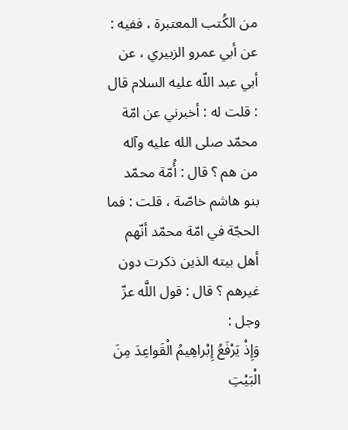من الكُتب المعتبرة ، ففيه : عن أبي عمرو الزبيري ، عن أبي عبد اللّه عليه السلام قال : قلت له : أخبرني عن امّة محمّد صلى الله عليه وآله من هم ؟ قال : أُمّة محمّد بنو هاشم خاصّة ، قلت : فما الحجّة في امّة محمّد أنّهم أهل بيته الذين ذكرت دون غيرهم ؟ قال : قول اللَّه عزّ وجل :
وَإِذْ يَرْفَعُ إِبْراهِيمُ الْقَواعِدَ مِنَ الْبَيْتِ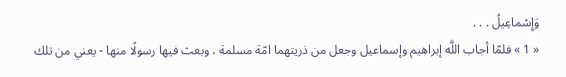وَإِسْماعِيلُ . . .
« 1 » فلمّا أجاب اللَّه إبراهيم وإسماعيل وجعل من ذريتهما امّة مسلمة ، وبعث فيها رسولًا منها - يعني من تلك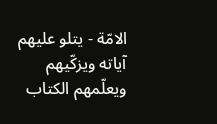الامّة - يتلو عليهم آياته ويزكّيهم ويعلّمهم الكتاب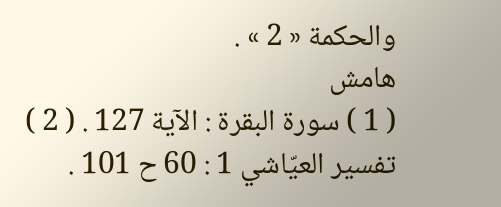والحكمة « 2 » .
هامش
( 1 ) سورة البقرة : الآية 127 . ( 2 ) تفسير العيّاشي 1 : 60 ح 101 .